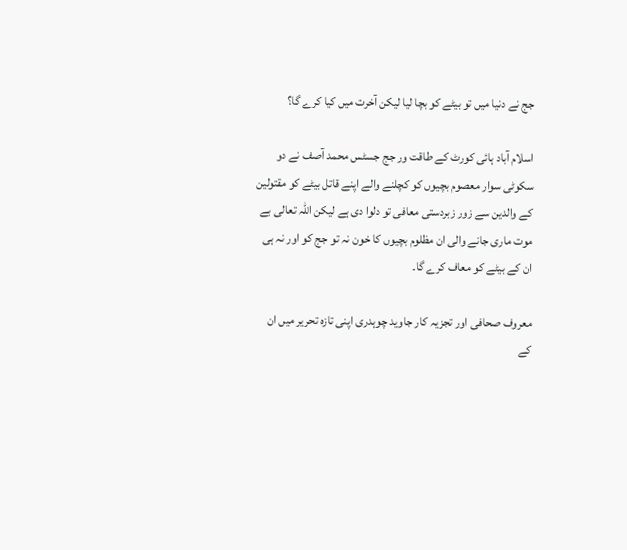جج نے دنیا میں تو بیٹے کو بچا لیا لیکن آخرت میں کیا کرے گا؟

اسلام آباد ہائی کورٹ کے طاقت ور جج جسٹس محمد آصف نے دو سکوٹی سوار معصوم بچیوں کو کچلنے والے اپنے قاتل بیٹے کو مقتولین کے والدین سے زور زبردستی معافی تو دلوا دی ہے لیکن اللہ تعالی بے موت ماری جانے والی ان مظلوم بچیوں کا خون نہ تو جج کو اور نہ ہی ان کے بیٹے کو معاف کرے گا۔

معروف صحافی اور تجزیہ کار جاوید چوہدری اپنی تازہ تحریر میں ان کے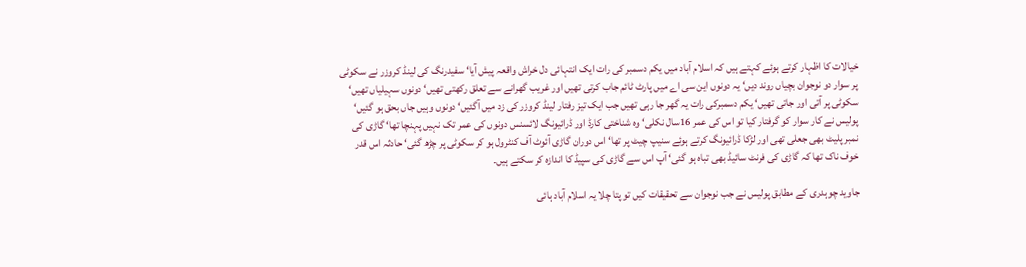خیالات کا اظہار کرتے ہوئے کہتے ہیں کہ اسلام آباد میں یکم دسمبر کی رات ایک انتہائی دل خراش واقعہ پیش آیا‘ سفیدرنگ کی لینڈ کروزر نے سکوٹی پر سوار دو نوجوان بچیاں روند دیں‘ یہ دونوں این سی اے میں پارٹ ٹائم جاب کرتی تھیں اور غریب گھرانے سے تعلق رکھتی تھیں‘ دونوں سہیلیاں تھیں‘ سکوٹی پر آتی اور جاتی تھیں‘ یکم دسمبرکی رات یہ گھر جا رہی تھیں جب ایک تیز رفتار لینڈ کروزر کی زد میں آگئیں‘ دونوں وہیں جاں بحق ہو گئیں‘ پولیس نے کار سوار کو گرفتار کیا تو اس کی عمر 16سال نکلی‘ وہ شناختی کارڈ اور ڈرائیونگ لائسنس دونوں کی عمر تک نہیں پہنچا تھا‘ گاڑی کی نمبر پلیٹ بھی جعلی تھی اور لڑکا ڈرائیونگ کرتے ہوئے سنیپ چیٹ پر تھا‘ اس دوران گاڑی آئوٹ آف کنٹرول ہو کر سکوٹی پر چڑھ گئی‘ حادثہ اس قدر خوف ناک تھا کہ گاڑی کی فرنٹ سائیڈ بھی تباہ ہو گئی‘ آپ اس سے گاڑی کی سپیڈ کا اندازہ کر سکتے ہیں۔

جاوید چوہدری کے مطابق پولیس نے جب نوجوان سے تحقیقات کیں تو پتا چلا یہ اسلام آباد ہائی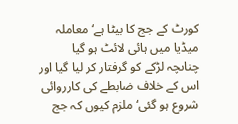کورٹ کے جج کا بیٹا ہے‘ معاملہ میڈیا میں ہائی لائٹ ہو گیا چناںچہ لڑکے کو گرفتار کر لیا گیا اور اس کے خلاف ضابطے کی کارروائی شروع ہو گئی‘ ملزم کیوں کہ جج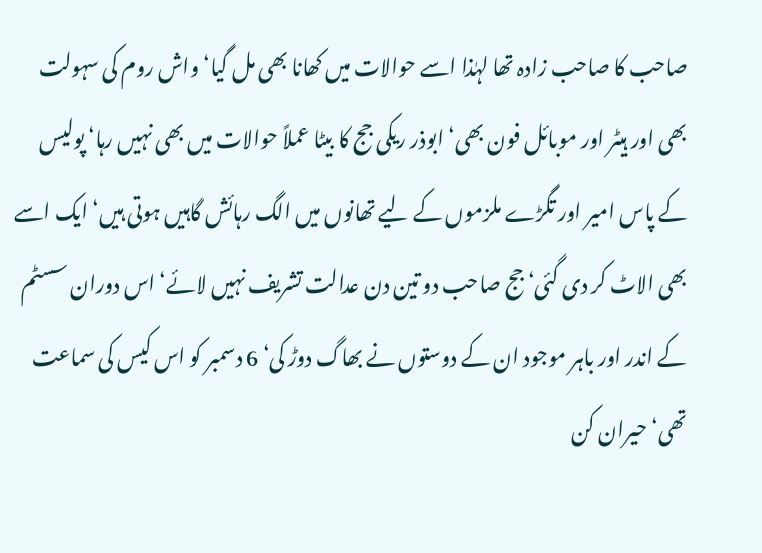صاحب کا صاحب زادہ تھا لہٰذا اسے حوالات میں کھانا بھی مل گیا‘ واش روم کی سہولت بھی اور ہیٹر اور موبائل فون بھی‘ ابوذر ریکی جج کا بیٹا عملاً حوالات میں بھی نہیں رہا‘ پولیس کے پاس امیر اور تگڑے ملزموں کے لیے تھانوں میں الگ رہائش گاہیں ہوتی ہیں‘ ایک اسے بھی الاٹ کر دی گئی‘ جج صاحب دو تین دن عدالت تشریف نہیں لائے‘ اس دوران سسٹم کے اندر اور باہر موجود ان کے دوستوں نے بھاگ دوڑ کی‘ 6 دسمبر کو اس کیس کی سماعت تھی‘ حیران کن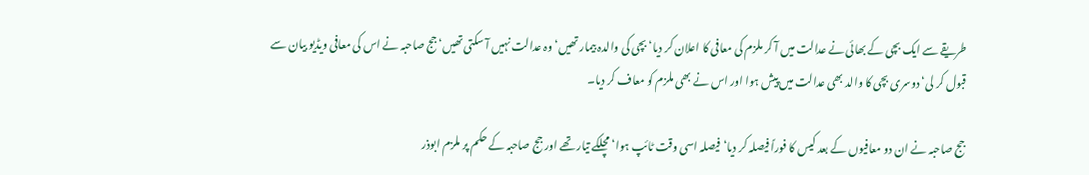طریقے سے ایک بچی کے بھائی نے عدالت میں آ کر ملزم کی معافی کا اعلان کر دیا‘ بچی کی والدہ بیمار تھیں‘ وہ عدالت نہیں آ سکتی تھیں‘ جج صاحبہ نے اس کی معافی ویڈیو بیان سے قبول کر لی‘ دوسری بچی کا والد بھی عدالت میں پیش ہوا اور اس نے بھی ملزم کو معاف کر دیا۔

جج صاحبہ نے ان دو معافیوں کے بعد کیس کا فوراً فیصلہ کر دیا‘ فیصلہ اسی وقت ٹائپ ہوا‘ مچلکے تیار تھے اور جج صاحبہ کے حکم پر ملزم ابوذر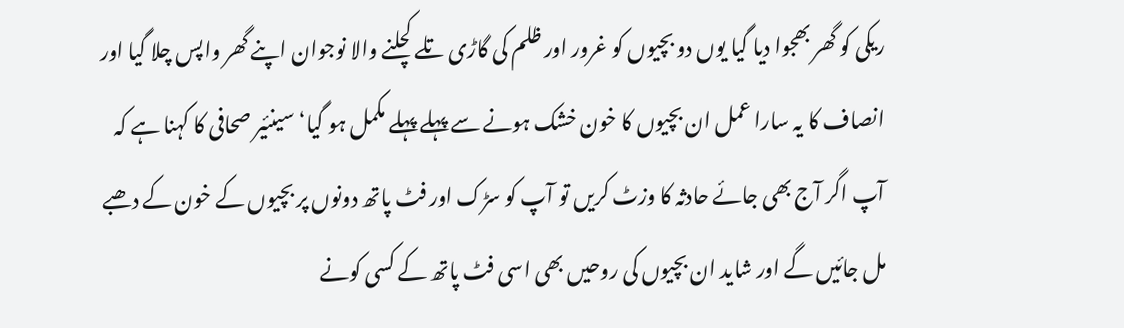ریکی کو گھر بھجوا دیا گیا یوں دو بچیوں کو غرور اور ظلم کی گاڑی تلے کچلنے والا نوجوان اپنے گھر واپس چلا گیا اور انصاف کا یہ سارا عمل ان بچیوں کا خون خشک ہونے سے پہلے پہلے مکمل ہو گیا‘ سینئیر صحافی کا کہنا ہے کہ آپ اگر آج بھی جائے حادثہ کا وزٹ کریں تو آپ کو سڑک اور فٹ پاتھ دونوں پر بچیوں کے خون کے دھبے مل جائیں گے اور شاید ان بچیوں کی روحیں بھی اسی فٹ پاتھ کے کسی کونے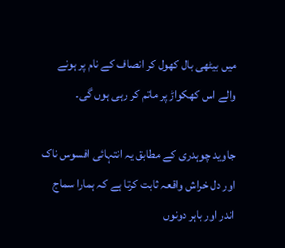میں بیٹھی بال کھول کر انصاف کے نام پر ہونے والے اس کھکواڑ پر ماتم کر رہی ہوں گی۔

جاوید چوہدری کے مطابق یہ انتہائی افسوس ناک اور دل خراش واقعہ ثابت کرتا ہے کہ ہمارا سماج اندر اور باہر دونوں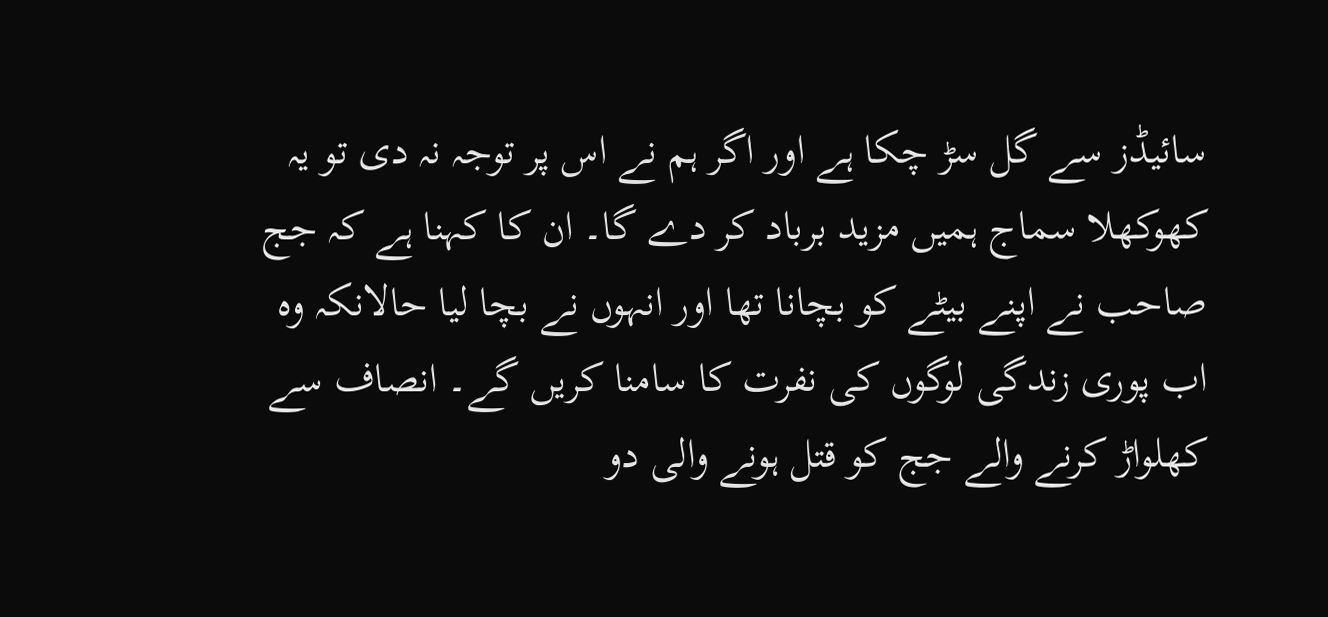سائیڈز سے گل سڑ چکا ہے اور اگر ہم نے اس پر توجہ نہ دی تو یہ کھوکھلا سماج ہمیں مزید برباد کر دے گا۔ ان کا کہنا ہے کہ جج صاحب نے اپنے بیٹے کو بچانا تھا اور انہوں نے بچا لیا حالانکہ وہ اب پوری زندگی لوگوں کی نفرت کا سامنا کریں گے۔ انصاف سے کھلواڑ کرنے والے جج کو قتل ہونے والی دو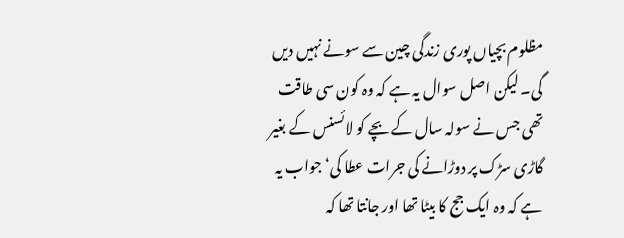مظلوم بچیاں پوری زندگی چین سے سونے نہیں دیں گی۔ لیکن اصل سوال یہ ہے کہ وہ کون سی طاقت تھی جس نے سولہ سال کے بچے کو لائسنس کے بغیر گاڑی سڑک پر دوڑانے کی جرات عطا کی‘ جواب یہ ہے کہ وہ ایک جج کا بیٹا تھا اور جانتا تھا کہ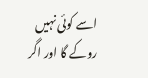اسے کوئی نہیں روکے گا اور اگر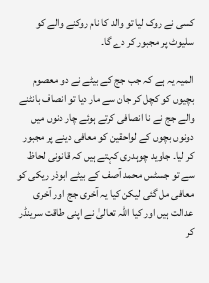کسی نے روک لیا تو والد کا نام روکنے والے کو سلیوٹ پر مجبور کر دے گا۔

المیہ یہ ہے کہ جب جج کے بیٹے نے دو معصوم بچیوں کو کچل کر جان سے مار دیا تو انصاف بانٹنے والے جج نے نا انصافی کرتے ہوئے چار دنوں میں دونوں بچوں کے لواحقین کو معافی دینے پر مجبور کر لیا۔ جاوید چوہدری کہتے ہیں کہ قانونی لحاظ سے تو جسٹس محمد آصف کے بیٹے ابوذر ریکی کو معافی مل گئی لیکن کیا یہ آخری جج اور آخری عدالت ہیں اور کیا اللہ تعالیٰ نے اپنی طاقت سرینڈر کر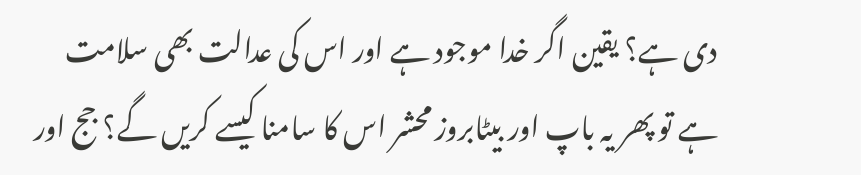دی ہے؟ یقین اگر خدا موجود ہے اور اس کی عدالت بھی سلامت ہے تو پھر یہ باپ اور بیٹابروز محشر اس کا سامنا کیسے کریں گے؟ جج اور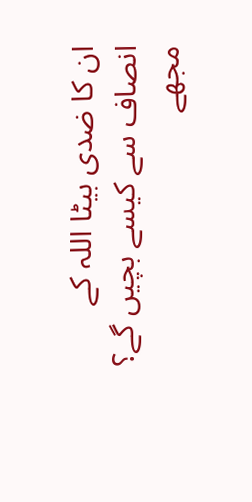ان کا ضدی بیٹا اللہ کے انصاف سے کیسے بچیں گے؟ مجھے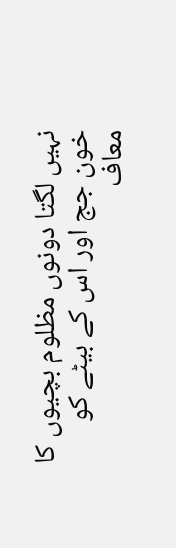نہیں لگتا دونوں مظلوم بچیوں کا خون جج اور اس کے بیٹے کو معاف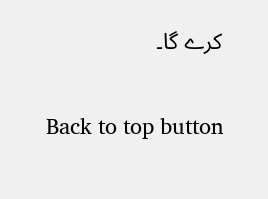کرے گا۔

Back to top button